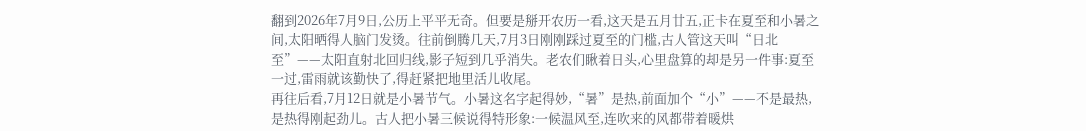翻到2026年7月9日,公历上平平无奇。但要是掰开农历一看,这天是五月廿五,正卡在夏至和小暑之间,太阳晒得人脑门发烫。往前倒腾几天,7月3日刚刚踩过夏至的门槛,古人管这天叫“日北至”——太阳直射北回归线,影子短到几乎消失。老农们瞅着日头,心里盘算的却是另一件事:夏至一过,雷雨就该勤快了,得赶紧把地里活儿收尾。
再往后看,7月12日就是小暑节气。小暑这名字起得妙,“暑”是热,前面加个“小”——不是最热,是热得刚起劲儿。古人把小暑三候说得特形象:一候温风至,连吹来的风都带着暖烘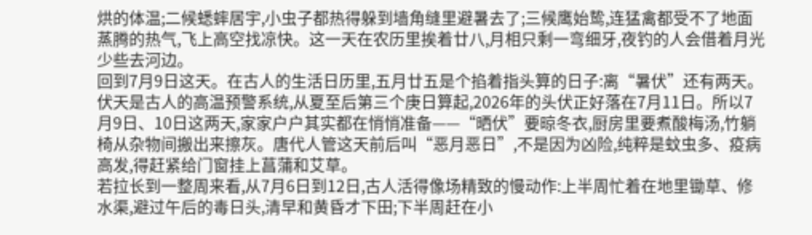烘的体温;二候蟋蟀居宇,小虫子都热得躲到墙角缝里避暑去了;三候鹰始鸷,连猛禽都受不了地面蒸腾的热气,飞上高空找凉快。这一天在农历里挨着廿八,月相只剩一弯细牙,夜钓的人会借着月光少些去河边。
回到7月9日这天。在古人的生活日历里,五月廿五是个掐着指头算的日子:离“暑伏”还有两天。伏天是古人的高温预警系统,从夏至后第三个庚日算起,2026年的头伏正好落在7月11日。所以7月9日、10日这两天,家家户户其实都在悄悄准备——“晒伏”要晾冬衣,厨房里要煮酸梅汤,竹躺椅从杂物间搬出来擦灰。唐代人管这天前后叫“恶月恶日”,不是因为凶险,纯粹是蚊虫多、疫病高发,得赶紧给门窗挂上菖蒲和艾草。
若拉长到一整周来看,从7月6日到12日,古人活得像场精致的慢动作:上半周忙着在地里锄草、修水渠,避过午后的毒日头,清早和黄昏才下田;下半周赶在小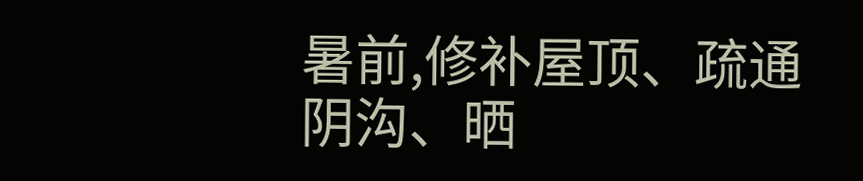暑前,修补屋顶、疏通阴沟、晒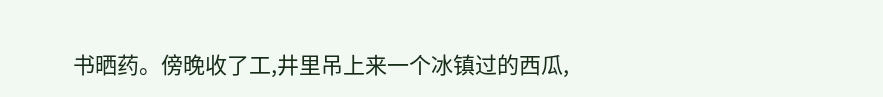书晒药。傍晚收了工,井里吊上来一个冰镇过的西瓜,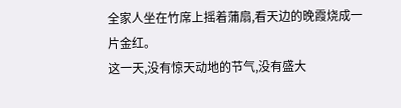全家人坐在竹席上摇着蒲扇,看天边的晚霞烧成一片金红。
这一天,没有惊天动地的节气,没有盛大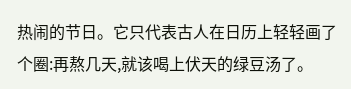热闹的节日。它只代表古人在日历上轻轻画了个圈:再熬几天,就该喝上伏天的绿豆汤了。